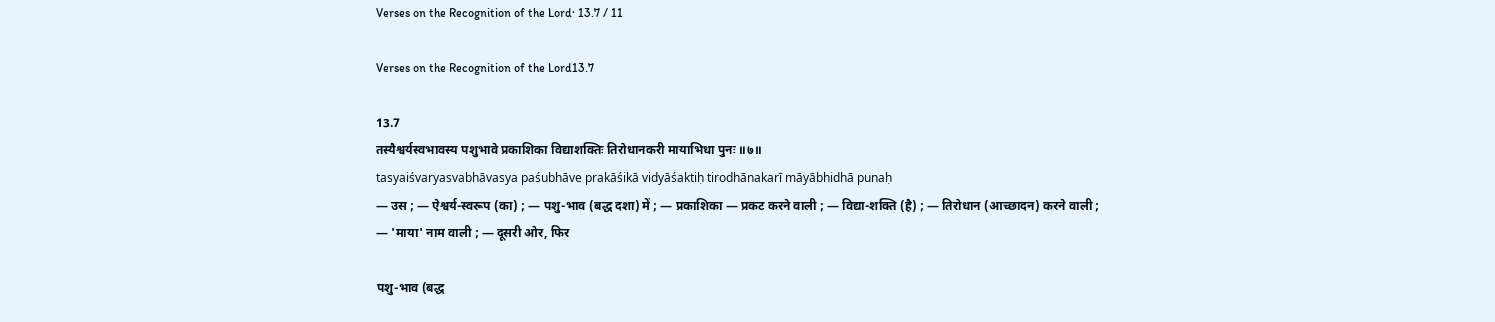Verses on the Recognition of the Lord· 13.7 / 11

Verses on the Recognition of the Lord13.7

13.7
तस्यैश्वर्यस्वभावस्य पशुभावे प्रकाशिका विद्याशक्तिः तिरोधानकरी मायाभिधा पुनः ॥७॥
tasyaiśvaryasvabhāvasya paśubhāve prakāśikā vidyāśaktiḥ tirodhānakarī māyābhidhā punaḥ
— उस ; — ऐश्वर्य-स्वरूप (का) ; — पशु-भाव (बद्ध दशा) में ; — प्रकाशिका — प्रकट करने वाली ; — विद्या-शक्ति (है) ; — तिरोधान (आच्छादन) करने वाली ; — 'माया' नाम वाली ; — दूसरी ओर, फिर

पशु-भाव (बद्ध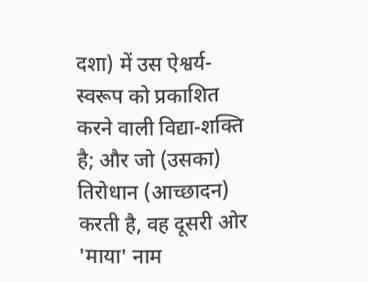दशा) में उस ऐश्वर्य-स्वरूप को प्रकाशित करने वाली विद्या-शक्ति है; और जो (उसका) तिरोधान (आच्छादन) करती है, वह दूसरी ओर 'माया' नाम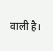वाली है।